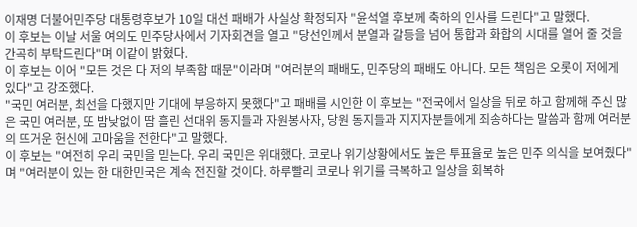이재명 더불어민주당 대통령후보가 10일 대선 패배가 사실상 확정되자 "윤석열 후보께 축하의 인사를 드린다"고 말했다.
이 후보는 이날 서울 여의도 민주당사에서 기자회견을 열고 "당선인께서 분열과 갈등을 넘어 통합과 화합의 시대를 열어 줄 것을 간곡히 부탁드린다"며 이같이 밝혔다.
이 후보는 이어 "모든 것은 다 저의 부족함 때문"이라며 "여러분의 패배도, 민주당의 패배도 아니다. 모든 책임은 오롯이 저에게 있다"고 강조했다.
"국민 여러분, 최선을 다했지만 기대에 부응하지 못했다"고 패배를 시인한 이 후보는 "전국에서 일상을 뒤로 하고 함께해 주신 많은 국민 여러분, 또 밤낮없이 땀 흘린 선대위 동지들과 자원봉사자, 당원 동지들과 지지자분들에게 죄송하다는 말씀과 함께 여러분의 뜨거운 헌신에 고마움을 전한다"고 말했다.
이 후보는 "여전히 우리 국민을 믿는다. 우리 국민은 위대했다. 코로나 위기상황에서도 높은 투표율로 높은 민주 의식을 보여줬다"며 "여러분이 있는 한 대한민국은 계속 전진할 것이다. 하루빨리 코로나 위기를 극복하고 일상을 회복하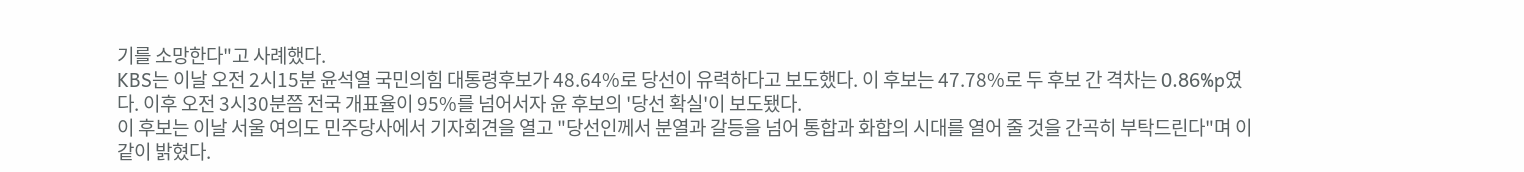기를 소망한다"고 사례했다.
KBS는 이날 오전 2시15분 윤석열 국민의힘 대통령후보가 48.64%로 당선이 유력하다고 보도했다. 이 후보는 47.78%로 두 후보 간 격차는 0.86%p였다. 이후 오전 3시30분쯤 전국 개표율이 95%를 넘어서자 윤 후보의 '당선 확실'이 보도됐다.
이 후보는 이날 서울 여의도 민주당사에서 기자회견을 열고 "당선인께서 분열과 갈등을 넘어 통합과 화합의 시대를 열어 줄 것을 간곡히 부탁드린다"며 이같이 밝혔다.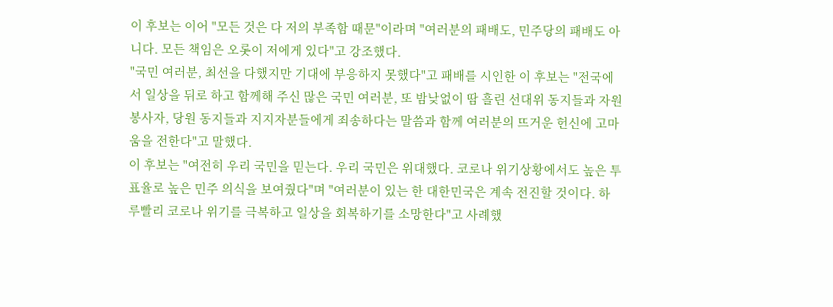이 후보는 이어 "모든 것은 다 저의 부족함 때문"이라며 "여러분의 패배도, 민주당의 패배도 아니다. 모든 책임은 오롯이 저에게 있다"고 강조했다.
"국민 여러분, 최선을 다했지만 기대에 부응하지 못했다"고 패배를 시인한 이 후보는 "전국에서 일상을 뒤로 하고 함께해 주신 많은 국민 여러분, 또 밤낮없이 땀 흘린 선대위 동지들과 자원봉사자, 당원 동지들과 지지자분들에게 죄송하다는 말씀과 함께 여러분의 뜨거운 헌신에 고마움을 전한다"고 말했다.
이 후보는 "여전히 우리 국민을 믿는다. 우리 국민은 위대했다. 코로나 위기상황에서도 높은 투표율로 높은 민주 의식을 보여줬다"며 "여러분이 있는 한 대한민국은 계속 전진할 것이다. 하루빨리 코로나 위기를 극복하고 일상을 회복하기를 소망한다"고 사례했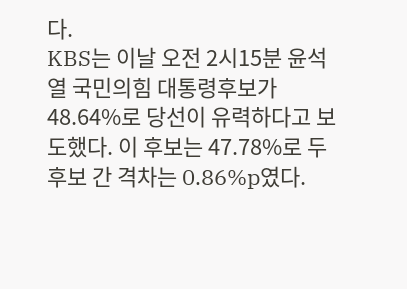다.
KBS는 이날 오전 2시15분 윤석열 국민의힘 대통령후보가 48.64%로 당선이 유력하다고 보도했다. 이 후보는 47.78%로 두 후보 간 격차는 0.86%p였다.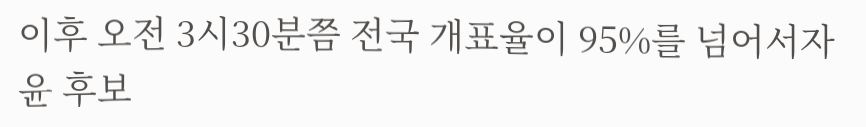이후 오전 3시30분쯤 전국 개표율이 95%를 넘어서자 윤 후보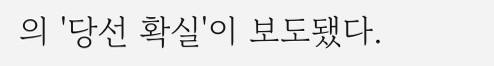의 '당선 확실'이 보도됐다.